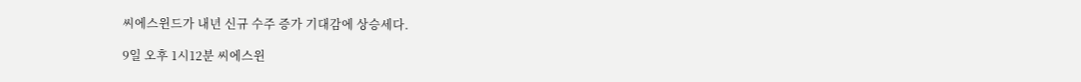씨에스윈드가 내년 신규 수주 증가 기대감에 상승세다.

9일 오후 1시12분 씨에스윈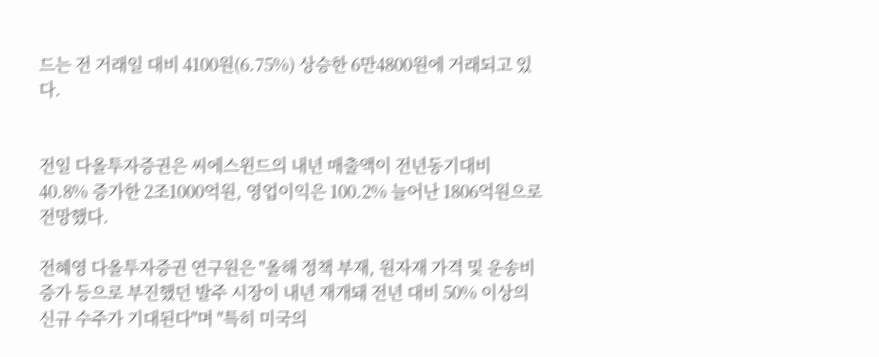드는 전 거래일 대비 4100원(6.75%) 상승한 6만4800원에 거래되고 있다.


전일 다올투자증권은 씨에스윈드의 내년 매출액이 전년동기대비 40.8% 증가한 2조1000억원, 영업이익은 100.2% 늘어난 1806억원으로 전망했다.

전혜영 다올투자증권 연구원은 "올해 정책 부재, 원자재 가격 및 운송비 증가 등으로 부진했던 발주 시장이 내년 재개돼 전년 대비 50% 이상의 신규 수주가 기대된다"며 "특히 미국의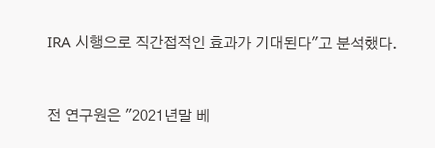IRA 시행으로 직간접적인 효과가 기대된다"고 분석했다.


전 연구원은 "2021년말 베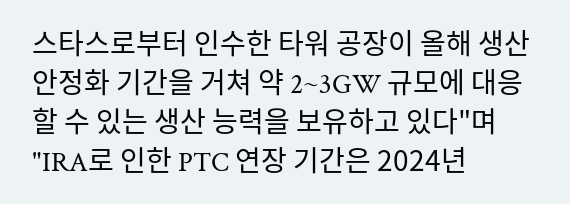스타스로부터 인수한 타워 공장이 올해 생산 안정화 기간을 거쳐 약 2~3GW 규모에 대응할 수 있는 생산 능력을 보유하고 있다"며 "IRA로 인한 PTC 연장 기간은 2024년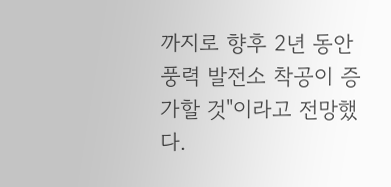까지로 향후 2년 동안 풍력 발전소 착공이 증가할 것"이라고 전망했다.